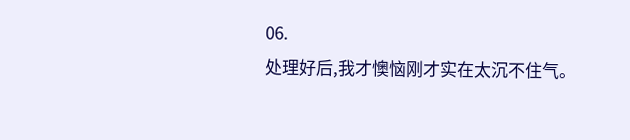06.
处理好后,我才懊恼刚才实在太沉不住气。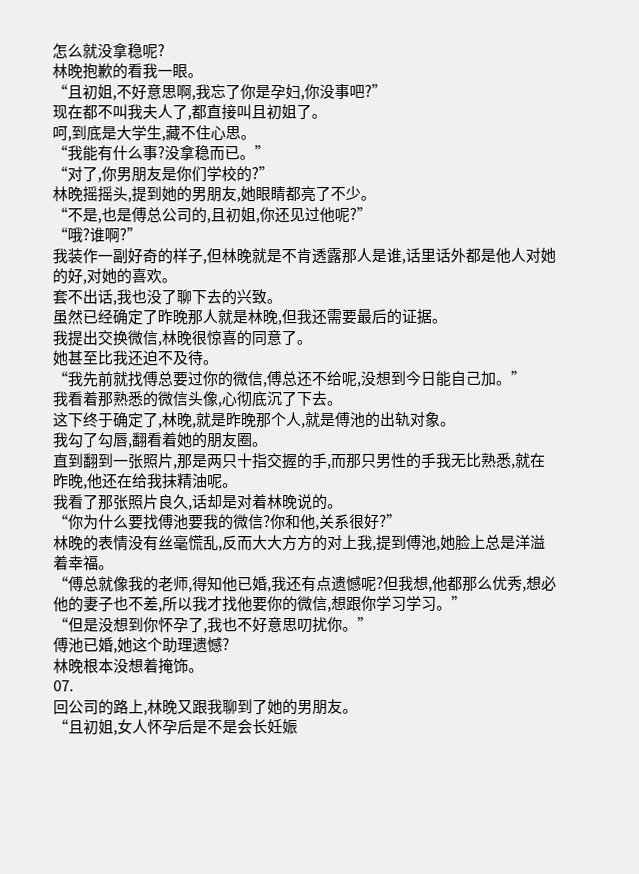怎么就没拿稳呢?
林晚抱歉的看我一眼。
“且初姐,不好意思啊,我忘了你是孕妇,你没事吧?”
现在都不叫我夫人了,都直接叫且初姐了。
呵,到底是大学生,藏不住心思。
“我能有什么事?没拿稳而已。”
“对了,你男朋友是你们学校的?”
林晚摇摇头,提到她的男朋友,她眼睛都亮了不少。
“不是,也是傅总公司的,且初姐,你还见过他呢?”
“哦?谁啊?”
我装作一副好奇的样子,但林晚就是不肯透露那人是谁,话里话外都是他人对她的好,对她的喜欢。
套不出话,我也没了聊下去的兴致。
虽然已经确定了昨晚那人就是林晚,但我还需要最后的证据。
我提出交换微信,林晚很惊喜的同意了。
她甚至比我还迫不及待。
“我先前就找傅总要过你的微信,傅总还不给呢,没想到今日能自己加。”
我看着那熟悉的微信头像,心彻底沉了下去。
这下终于确定了,林晚,就是昨晚那个人,就是傅池的出轨对象。
我勾了勾唇,翻看着她的朋友圈。
直到翻到一张照片,那是两只十指交握的手,而那只男性的手我无比熟悉,就在昨晚,他还在给我抹精油呢。
我看了那张照片良久,话却是对着林晚说的。
“你为什么要找傅池要我的微信?你和他,关系很好?”
林晚的表情没有丝毫慌乱,反而大大方方的对上我,提到傅池,她脸上总是洋溢着幸福。
“傅总就像我的老师,得知他已婚,我还有点遗憾呢?但我想,他都那么优秀,想必他的妻子也不差,所以我才找他要你的微信,想跟你学习学习。”
“但是没想到你怀孕了,我也不好意思叨扰你。”
傅池已婚,她这个助理遗憾?
林晚根本没想着掩饰。
07.
回公司的路上,林晚又跟我聊到了她的男朋友。
“且初姐,女人怀孕后是不是会长妊娠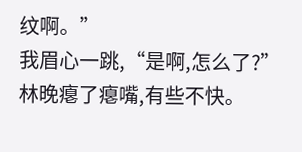纹啊。”
我眉心一跳,“是啊,怎么了?”
林晚瘪了瘪嘴,有些不快。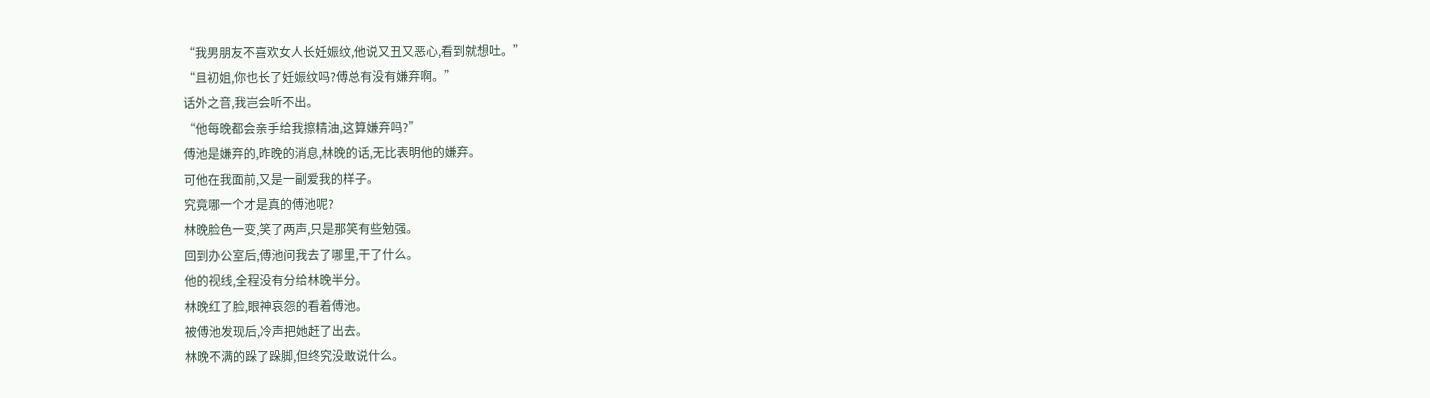“我男朋友不喜欢女人长妊娠纹,他说又丑又恶心,看到就想吐。”
“且初姐,你也长了妊娠纹吗?傅总有没有嫌弃啊。”
话外之音,我岂会听不出。
“他每晚都会亲手给我擦精油,这算嫌弃吗?”
傅池是嫌弃的,昨晚的消息,林晚的话,无比表明他的嫌弃。
可他在我面前,又是一副爱我的样子。
究竟哪一个才是真的傅池呢?
林晚脸色一变,笑了两声,只是那笑有些勉强。
回到办公室后,傅池问我去了哪里,干了什么。
他的视线,全程没有分给林晚半分。
林晚红了脸,眼神哀怨的看着傅池。
被傅池发现后,冷声把她赶了出去。
林晚不满的跺了跺脚,但终究没敢说什么。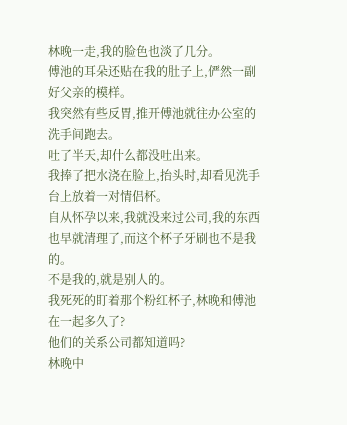林晚一走,我的脸色也淡了几分。
傅池的耳朵还贴在我的肚子上,俨然一副好父亲的模样。
我突然有些反胃,推开傅池就往办公室的洗手间跑去。
吐了半天,却什么都没吐出来。
我捧了把水浇在脸上,抬头时,却看见洗手台上放着一对情侣杯。
自从怀孕以来,我就没来过公司,我的东西也早就清理了,而这个杯子牙刷也不是我的。
不是我的,就是别人的。
我死死的盯着那个粉红杯子,林晚和傅池在一起多久了?
他们的关系公司都知道吗?
林晚中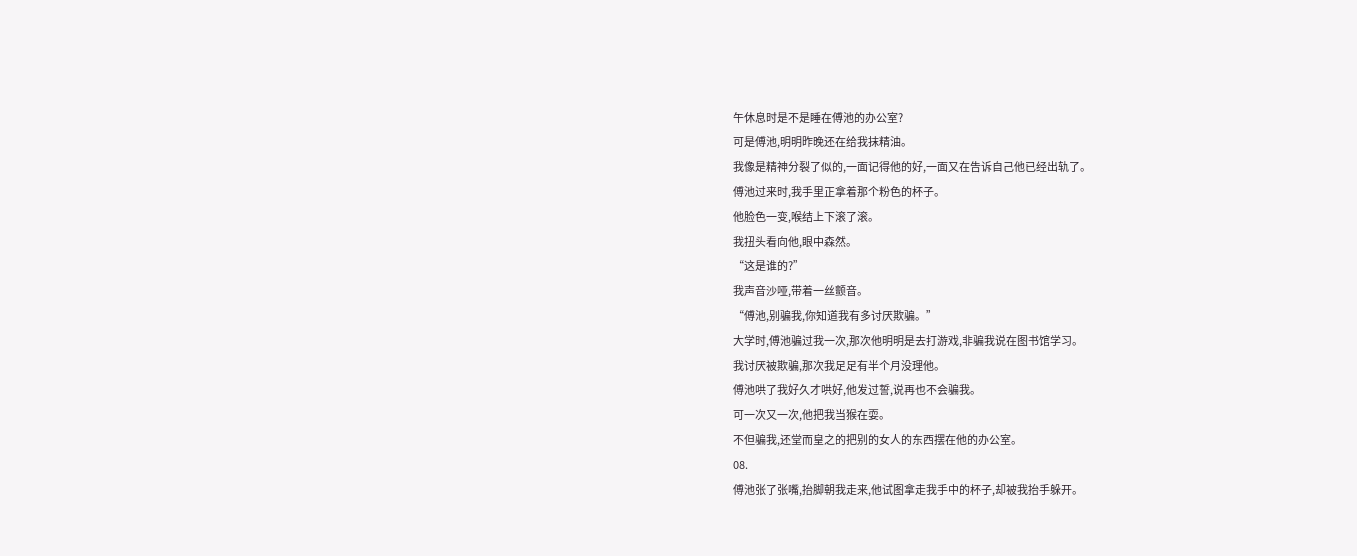午休息时是不是睡在傅池的办公室?
可是傅池,明明昨晚还在给我抹精油。
我像是精神分裂了似的,一面记得他的好,一面又在告诉自己他已经出轨了。
傅池过来时,我手里正拿着那个粉色的杯子。
他脸色一变,喉结上下滚了滚。
我扭头看向他,眼中森然。
“这是谁的?”
我声音沙哑,带着一丝颤音。
“傅池,别骗我,你知道我有多讨厌欺骗。”
大学时,傅池骗过我一次,那次他明明是去打游戏,非骗我说在图书馆学习。
我讨厌被欺骗,那次我足足有半个月没理他。
傅池哄了我好久才哄好,他发过誓,说再也不会骗我。
可一次又一次,他把我当猴在耍。
不但骗我,还堂而皇之的把别的女人的东西摆在他的办公室。
08.
傅池张了张嘴,抬脚朝我走来,他试图拿走我手中的杯子,却被我抬手躲开。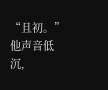“且初。”
他声音低沉,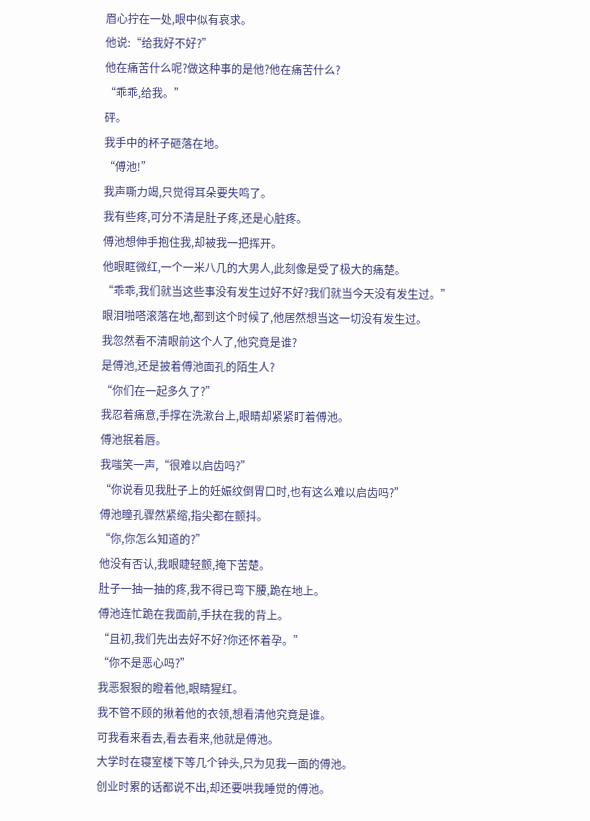眉心拧在一处,眼中似有哀求。
他说:“给我好不好?”
他在痛苦什么呢?做这种事的是他?他在痛苦什么?
“乖乖,给我。”
砰。
我手中的杯子砸落在地。
“傅池!”
我声嘶力竭,只觉得耳朵要失鸣了。
我有些疼,可分不清是肚子疼,还是心脏疼。
傅池想伸手抱住我,却被我一把挥开。
他眼眶微红,一个一米八几的大男人,此刻像是受了极大的痛楚。
“乖乖,我们就当这些事没有发生过好不好?我们就当今天没有发生过。”
眼泪啪嗒滚落在地,都到这个时候了,他居然想当这一切没有发生过。
我忽然看不清眼前这个人了,他究竟是谁?
是傅池,还是披着傅池面孔的陌生人?
“你们在一起多久了?”
我忍着痛意,手撑在洗漱台上,眼睛却紧紧盯着傅池。
傅池抿着唇。
我嗤笑一声,“很难以启齿吗?”
“你说看见我肚子上的妊娠纹倒胃口时,也有这么难以启齿吗?”
傅池瞳孔骤然紧缩,指尖都在颤抖。
“你,你怎么知道的?”
他没有否认,我眼睫轻颤,掩下苦楚。
肚子一抽一抽的疼,我不得已弯下腰,跪在地上。
傅池连忙跪在我面前,手扶在我的背上。
“且初,我们先出去好不好?你还怀着孕。”
“你不是恶心吗?”
我恶狠狠的瞪着他,眼睛猩红。
我不管不顾的揪着他的衣领,想看清他究竟是谁。
可我看来看去,看去看来,他就是傅池。
大学时在寝室楼下等几个钟头,只为见我一面的傅池。
创业时累的话都说不出,却还要哄我睡觉的傅池。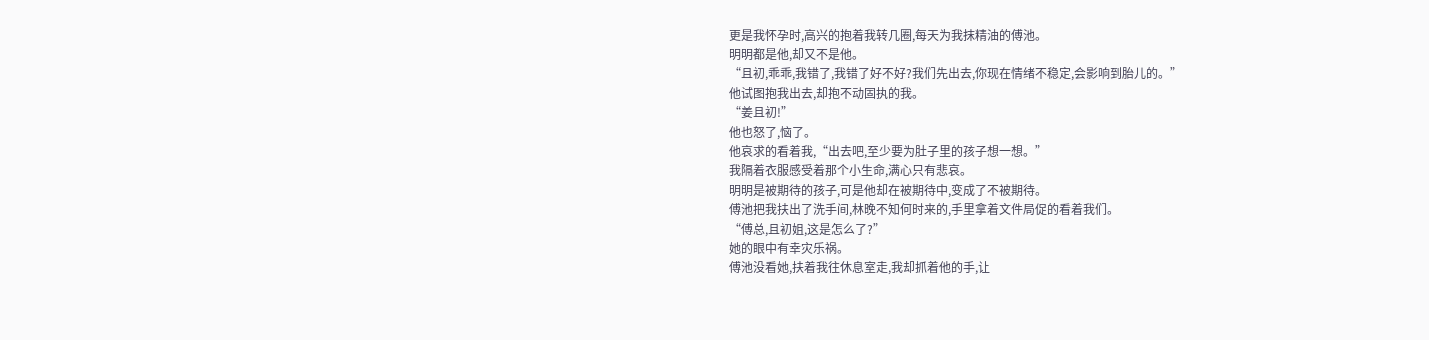更是我怀孕时,高兴的抱着我转几圈,每天为我抹精油的傅池。
明明都是他,却又不是他。
“且初,乖乖,我错了,我错了好不好?我们先出去,你现在情绪不稳定,会影响到胎儿的。”
他试图抱我出去,却抱不动固执的我。
“姜且初!”
他也怒了,恼了。
他哀求的看着我,“出去吧,至少要为肚子里的孩子想一想。”
我隔着衣服感受着那个小生命,满心只有悲哀。
明明是被期待的孩子,可是他却在被期待中,变成了不被期待。
傅池把我扶出了洗手间,林晚不知何时来的,手里拿着文件局促的看着我们。
“傅总,且初姐,这是怎么了?”
她的眼中有幸灾乐祸。
傅池没看她,扶着我往休息室走,我却抓着他的手,让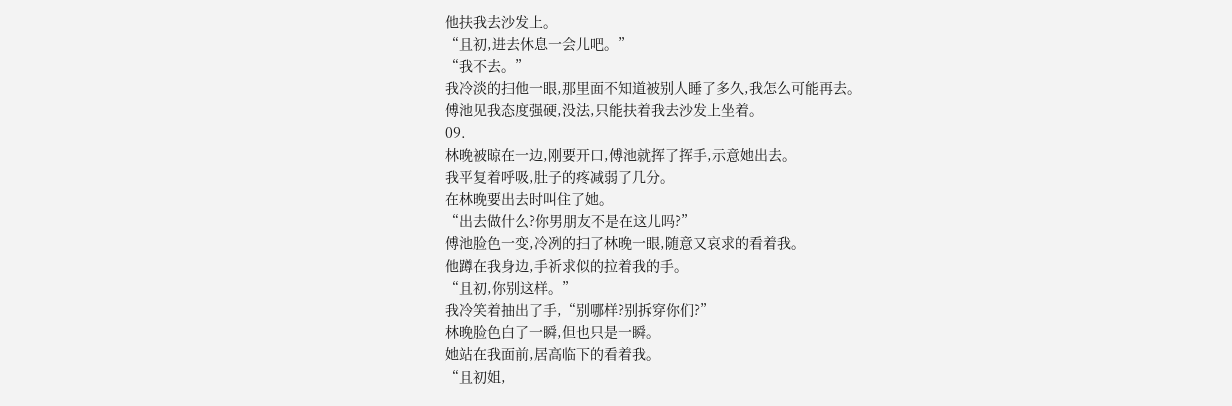他扶我去沙发上。
“且初,进去休息一会儿吧。”
“我不去。”
我冷淡的扫他一眼,那里面不知道被别人睡了多久,我怎么可能再去。
傅池见我态度强硬,没法,只能扶着我去沙发上坐着。
09.
林晚被晾在一边,刚要开口,傅池就挥了挥手,示意她出去。
我平复着呼吸,肚子的疼减弱了几分。
在林晚要出去时叫住了她。
“出去做什么?你男朋友不是在这儿吗?”
傅池脸色一变,冷冽的扫了林晚一眼,随意又哀求的看着我。
他蹲在我身边,手祈求似的拉着我的手。
“且初,你别这样。”
我冷笑着抽出了手,“别哪样?别拆穿你们?”
林晚脸色白了一瞬,但也只是一瞬。
她站在我面前,居高临下的看着我。
“且初姐,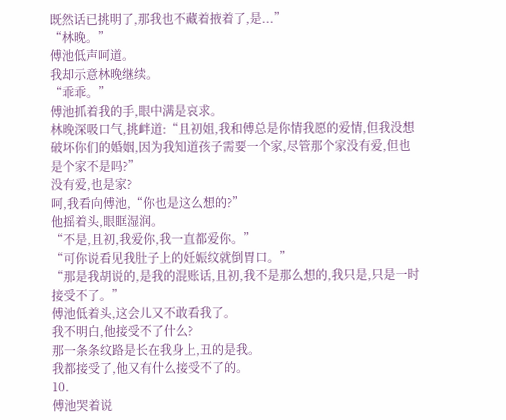既然话已挑明了,那我也不藏着掖着了,是...”
“林晚。”
傅池低声呵道。
我却示意林晚继续。
“乖乖。”
傅池抓着我的手,眼中满是哀求。
林晚深吸口气,挑衅道:“且初姐,我和傅总是你情我愿的爱情,但我没想破坏你们的婚姻,因为我知道孩子需要一个家,尽管那个家没有爱,但也是个家不是吗?”
没有爱,也是家?
呵,我看向傅池,“你也是这么想的?”
他摇着头,眼眶湿润。
“不是,且初,我爱你,我一直都爱你。”
“可你说看见我肚子上的妊娠纹就倒胃口。”
“那是我胡说的,是我的混账话,且初,我不是那么想的,我只是,只是一时接受不了。”
傅池低着头,这会儿又不敢看我了。
我不明白,他接受不了什么?
那一条条纹路是长在我身上,丑的是我。
我都接受了,他又有什么接受不了的。
10.
傅池哭着说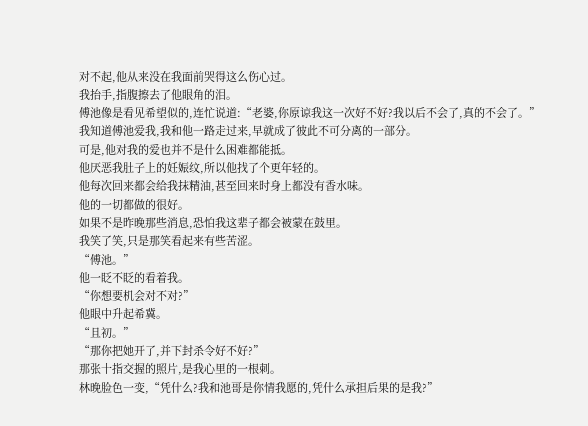对不起,他从来没在我面前哭得这么伤心过。
我抬手,指腹擦去了他眼角的泪。
傅池像是看见希望似的,连忙说道:“老婆,你原谅我这一次好不好?我以后不会了,真的不会了。”
我知道傅池爱我,我和他一路走过来,早就成了彼此不可分离的一部分。
可是,他对我的爱也并不是什么困难都能抵。
他厌恶我肚子上的妊娠纹,所以他找了个更年轻的。
他每次回来都会给我抹精油,甚至回来时身上都没有香水味。
他的一切都做的很好。
如果不是昨晚那些消息,恐怕我这辈子都会被蒙在鼓里。
我笑了笑,只是那笑看起来有些苦涩。
“傅池。”
他一眨不眨的看着我。
“你想要机会对不对?”
他眼中升起希冀。
“且初。”
“那你把她开了,并下封杀令好不好?”
那张十指交握的照片,是我心里的一根刺。
林晚脸色一变,“凭什么?我和池哥是你情我愿的,凭什么承担后果的是我?”